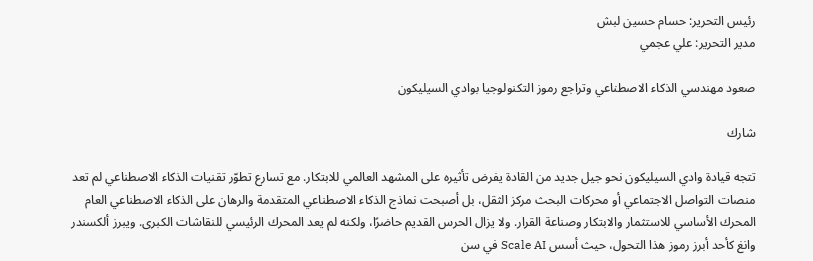رئيس التحرير: حسام حسين لبش
مدير التحرير: علي عجمي

صعود مهندسي الذكاء الاصطناعي وتراجع رموز التكنولوجيا بوادي السيليكون

شارك

تتجه قيادة وادي السيليكون نحو جيل جديد من القادة يفرض تأثيره على المشهد العالمي للابتكار. مع تسارع تطوّر تقنيات الذكاء الاصطناعي لم تعد منصات التواصل الاجتماعي أو محركات البحث مركز الثقل، بل أصبحت نماذج الذكاء الاصطناعي المتقدمة والرهان على الذكاء الاصطناعي العام المحرك الأساسي للاستثمار والابتكار وصناعة القرار. ولا يزال الحرس القديم حاضرًا، ولكنه لم يعد المحرك الرئيسي للنقاشات الكبرى. ويبرز ألكسندر وانغ كأحد أبرز رموز هذا التحول، حيث أسس Scale AI في سن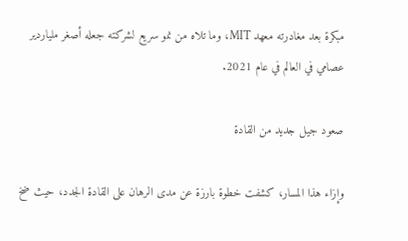مبكرة بعد مغادرته معهد MIT، وما تلاه من نمو سريع لشركته جعله أصغر ملياردير عصامي في العالم في عام 2021.

صعود جيل جديد من القادة

وإزاء هذا المسار، كشفت خطوة بارزة عن مدى الرهان على القادة الجدد، حيث ضخ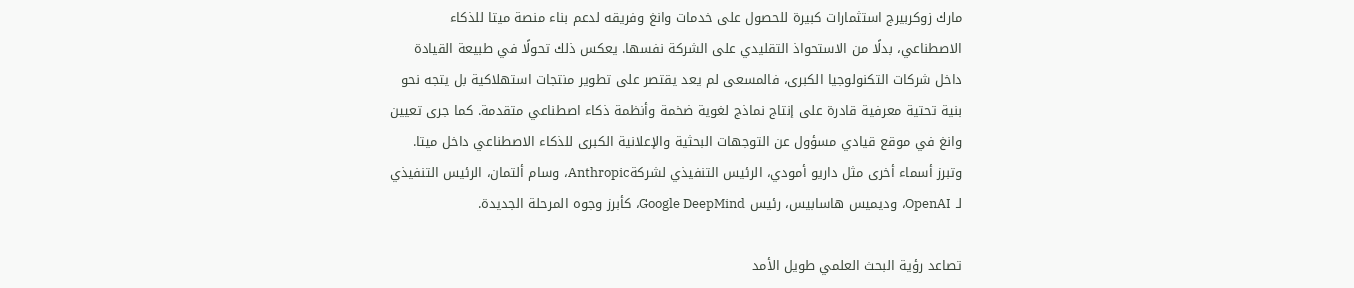مارك زوكربيرج استثمارات كبيرة للحصول على خدمات وانغ وفريقه لدعم بناء منصة ميتا للذكاء الاصطناعي، بدلًا من الاستحواذ التقليدي على الشركة نفسها. يعكس ذلك تحولًا في طبيعة القيادة داخل شركات التكنولوجيا الكبرى، فالمسعى لم يعد يقتصر على تطوير منتجات استهلاكية بل يتجه نحو بنية تحتية معرفية قادرة على إنتاج نماذج لغوية ضخمة وأنظمة ذكاء اصطناعي متقدمة. كما جرى تعيين وانغ في موقع قيادي مسؤول عن التوجهات البحثية والإعلانية الكبرى للذكاء الاصطناعي داخل ميتا. وتبرز أسماء أخرى مثل داريو أمودي، الرئيس التنفيذي لشركةAnthropic، وسام ألتمان، الرئيس التنفيذي لـ OpenAI، وديميس هاسابيس، رئيس Google DeepMind، كأبرز وجوه المرحلة الجديدة.

تصاعد رؤية البحث العلمي طويل الأمد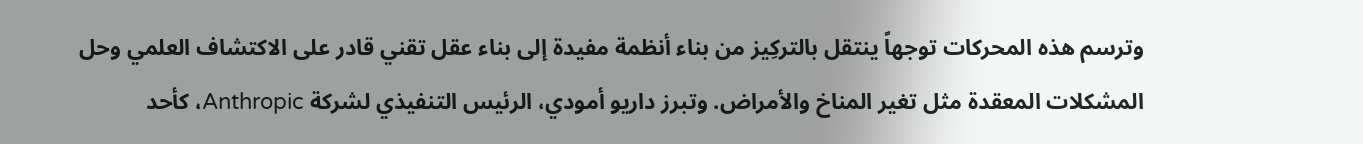وترسم هذه المحركات توجهاً ينتقل بالتركِيز من بناء أنظمة مفيدة إلى بناء عقل تقني قادر على الاكتشاف العلمي وحل المشكلات المعقدة مثل تغير المناخ والأمراض. وتبرز داريو أمودي، الرئيس التنفيذي لشركة Anthropic، كأحد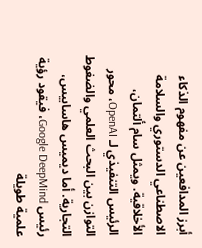أبرز المدافعين عن مفهوم الذكاء الاصطناعي الدستوري والسلامة الأخلاقية. ويمثل سام ألتمان، الرئيس التنفيذي لـ OpenAI، محور التوازن بين البحث العلمي والضغوط التجارية. أما ديميس هاسابيس، رئيس Google DeepMind، فيقود رؤية علمية طويلة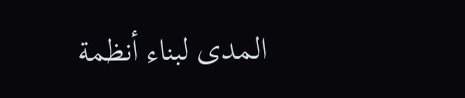المدى لبناء أنظمة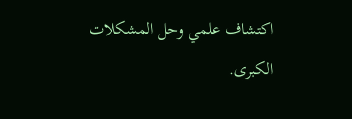اكتشاف علمي وحل المشكلات الكبرى.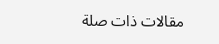مقالات ذات صلة